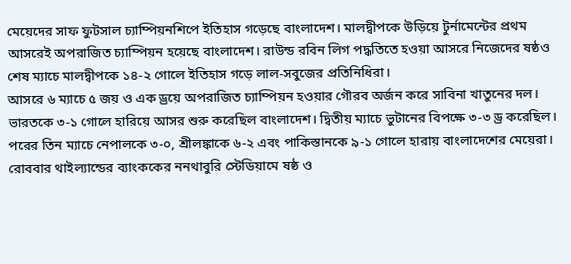মেয়েদের সাফ ফুটসাল চ্যাম্পিয়নশিপে ইতিহাস গড়েছে বাংলাদেশ। মালদ্বীপকে উড়িয়ে টুর্নামেন্টের প্রথম আসরেই অপরাজিত চ্যাম্পিয়ন হয়েছে বাংলাদেশ। রাউন্ড রবিন লিগ পদ্ধতিতে হওয়া আসরে নিজেদের ষষ্ঠও শেষ ম্যাচে মালদ্বীপকে ১৪-২ গোলে ইতিহাস গড়ে লাল-সবুজের প্রতিনিধিরা।
আসরে ৬ ম্যাচে ৫ জয় ও এক ড্রয়ে অপরাজিত চ্যাম্পিয়ন হওয়ার গৌরব অর্জন করে সাবিনা খাতুনের দল। ভারতকে ৩-১ গোলে হারিয়ে আসর শুরু করেছিল বাংলাদেশ। দ্বিতীয় ম্যাচে ভুটানের বিপক্ষে ৩-৩ ড্র করেছিল। পরের তিন ম্যাচে নেপালকে ৩-০, শ্রীলঙ্কাকে ৬-২ এবং পাকিস্তানকে ৯-১ গোলে হারায় বাংলাদেশের মেয়েরা।
রোববার থাইল্যান্ডের ব্যাংককের ননথাবুরি স্টেডিয়ামে ষষ্ঠ ও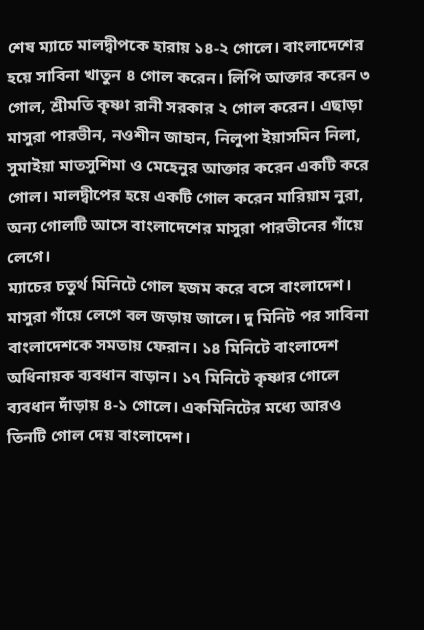শেষ ম্যাচে মালদ্বীপকে হারায় ১৪-২ গোলে। বাংলাদেশের হয়ে সাবিনা খাতুন ৪ গোল করেন। লিপি আক্তার করেন ৩ গোল, শ্রীমতি কৃষ্ণা রানী সরকার ২ গোল করেন। এছাড়া মাসুরা পারভীন, নওশীন জাহান, নিলুপা ইয়াসমিন নিলা, সুমাইয়া মাতসুশিমা ও মেহেনুর আক্তার করেন একটি করে গোল। মালদ্বীপের হয়ে একটি গোল করেন মারিয়াম নুরা, অন্য গোলটি আসে বাংলাদেশের মাসুরা পারভীনের গাঁয়ে লেগে।
ম্যাচের চতুর্থ মিনিটে গোল হজম করে বসে বাংলাদেশ। মাসুরা গাঁয়ে লেগে বল জড়ায় জালে। দু মিনিট পর সাবিনা বাংলাদেশকে সমতায় ফেরান। ১৪ মিনিটে বাংলাদেশ অধিনায়ক ব্যবধান বাড়ান। ১৭ মিনিটে কৃষ্ণার গোলে ব্যবধান দাঁড়ায় ৪-১ গোলে। একমিনিটের মধ্যে আরও তিনটি গোল দেয় বাংলাদেশ।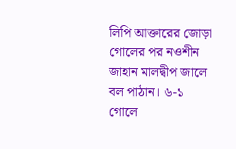লিপি আক্তারের জোড়া গোলের পর নওশীন জাহান মালদ্বীপ জালে বল পাঠান। ৬-১ গোলে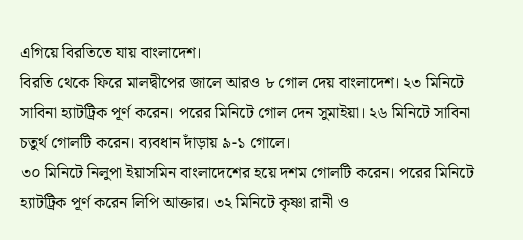এগিয়ে বিরতিতে যায় বাংলাদেশ।
বিরতি থেকে ফিরে মালদ্বীপের জালে আরও ৮ গোল দেয় বাংলাদেশ। ২৩ মিনিটে সাবিনা হ্যাটট্রিক পূর্ণ করেন। পরের মিনিটে গোল দেন সুমাইয়া। ২৬ মিনিটে সাবিনা চতুর্থ গোলটি করেন। ব্যবধান দাঁড়ায় ৯-১ গোলে।
৩০ মিনিটে নিলুপা ইয়াসমিন বাংলাদেশের হয়ে দশম গোলটি করেন। পরের মিনিটে হ্যাটট্রিক পূর্ণ করেন লিপি আক্তার। ৩২ মিনিটে কৃষ্ণা রানী ও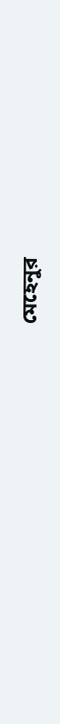মেহেনুর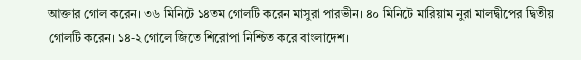আক্তার গোল করেন। ৩৬ মিনিটে ১৪তম গোলটি করেন মাসুরা পারভীন। ৪০ মিনিটে মারিয়াম নুরা মালদ্বীপের দ্বিতীয় গোলটি করেন। ১৪-২ গোলে জিতে শিরোপা নিশ্চিত করে বাংলাদেশ।